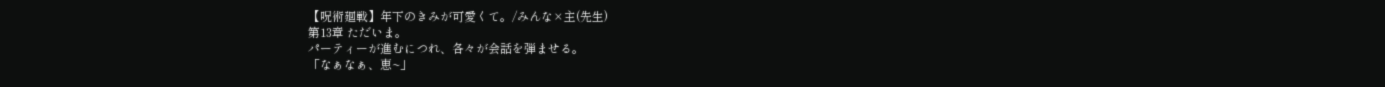【呪術廻戦】年下のきみが可愛くて。/みんな×主(先生)
第13章 ただいま。
パーティーが進むにつれ、各々が会話を弾ませる。
「なぁなぁ、恵~」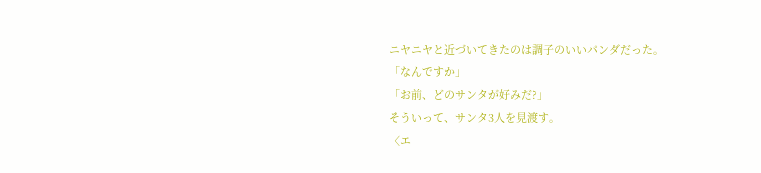ニヤニヤと近づいてきたのは調子のいいパンダだった。
「なんですか」
「お前、どのサンタが好みだ?」
そういって、サンタ3人を見渡す。
〈エ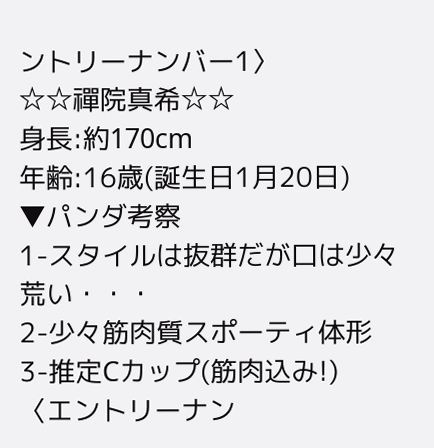ントリーナンバー1〉
☆☆禪院真希☆☆
身長:約170cm
年齢:16歳(誕生日1月20日)
▼パンダ考察
1-スタイルは抜群だが口は少々荒い・・・
2-少々筋肉質スポーティ体形
3-推定Cカップ(筋肉込み!)
〈エントリーナン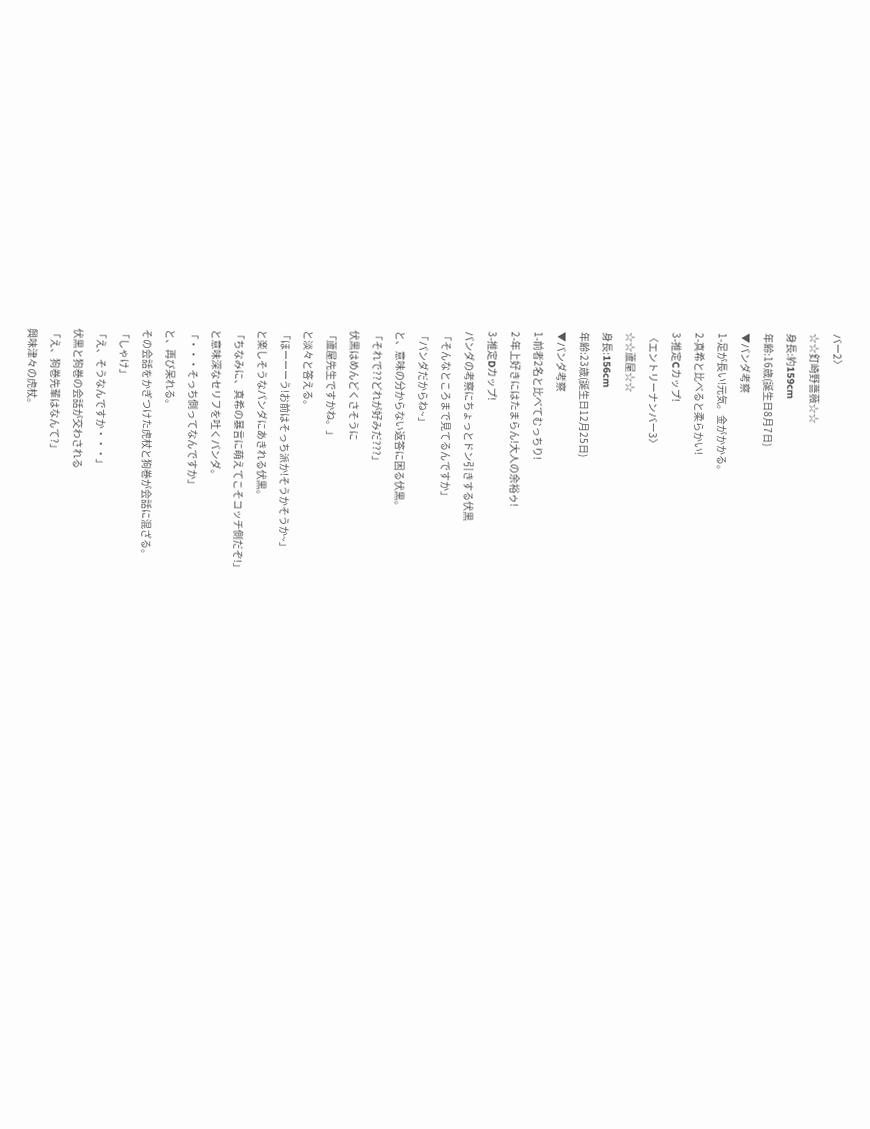バー2〉
☆☆釘崎野薔薇☆☆
身長:約159cm
年齢:16歳(誕生日8月7日)
▼パンダ考察
1-足が長い!元気。金がかかる。
2-真希と比べると柔らかい!
3-推定Cカップ!
〈エントリーナンバー3〉
☆☆蘆屋☆☆
身長:156cm
年齢:23歳(誕生日12月25日)
▼パンダ考察
1-前者2名と比べてむっちり!
2-年上好きにはたまらん!大人の余裕ゥ!
3-推定Dカップ!
パンダの考察にちょっとドン引きする伏黒
「そんなところまで見てるんですか」
「パンダだからね~」
と、意味の分からない返答に困る伏黒。
「それで??どれが好みだ???」
伏黒はめんどくさそうに
「蘆屋先生ですかね。」
と淡々と答える。
「ほーーーう!お前はそっち派か!そうかそうか~」
と楽しそうなパンダにあきれる伏黒。
「ちなみに、真希の暴言に萌えてこそコッチ側だぞ!」
と意味深なセリフを吐くパンダ。
「・・・そっち側ってなんですか」
と、再び呆れる。
その会話をかぎつけた虎杖と狗巻が会話に混ざる。
「しゃけ」
「え、そうなんですか・・・」
伏黒と狗巻の会話が交わされる
「え、狗巻先輩はなんて?」
興味津々の虎杖。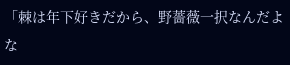「棘は年下好きだから、野薔薇一択なんだよな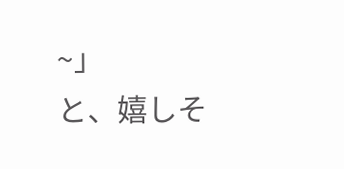~」
と、嬉しそ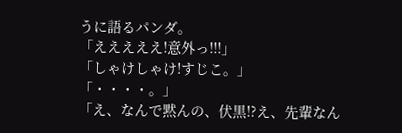うに語るパンダ。
「えええええ!意外っ!!!」
「しゃけしゃけ!すじこ。」
「・・・・。」
「え、なんで黙んの、伏黒!?え、先輩なん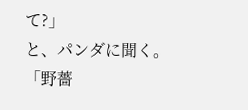て?」
と、パンダに聞く。
「野薔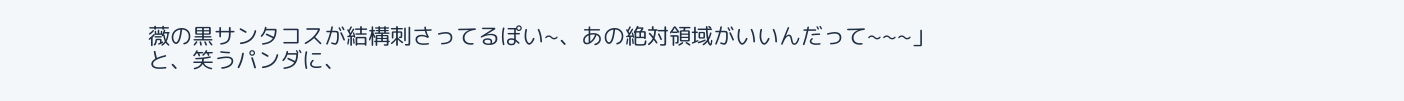薇の黒サンタコスが結構刺さってるぽい~、あの絶対領域がいいんだって~~~」
と、笑うパンダに、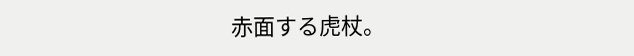赤面する虎杖。